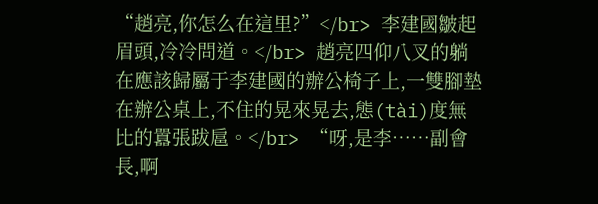“趙亮,你怎么在這里?”</br> 李建國皺起眉頭,冷冷問道。</br> 趙亮四仰八叉的躺在應該歸屬于李建國的辦公椅子上,一雙腳墊在辦公桌上,不住的晃來晃去,態(tài)度無比的囂張跋扈。</br> “呀,是李……副會長,啊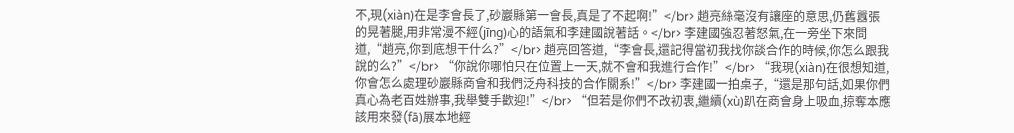不,現(xiàn)在是李會長了,砂巖縣第一會長,真是了不起啊!”</br> 趙亮絲毫沒有讓座的意思,仍舊囂張的晃著腿,用非常漫不經(jīng)心的語氣和李建國說著話。</br> 李建國強忍著怒氣,在一旁坐下來問道,“趙亮,你到底想干什么?”</br> 趙亮回答道,“李會長,還記得當初我找你談合作的時候,你怎么跟我說的么?”</br> “你說你哪怕只在位置上一天,就不會和我進行合作!”</br> “我現(xiàn)在很想知道,你會怎么處理砂巖縣商會和我們泛舟科技的合作關系!”</br> 李建國一拍桌子,“還是那句話,如果你們真心為老百姓辦事,我舉雙手歡迎!”</br> “但若是你們不改初衷,繼續(xù)趴在商會身上吸血,掠奪本應該用來發(fā)展本地經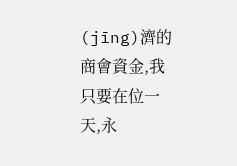(jīng)濟的商會資金,我只要在位一天,永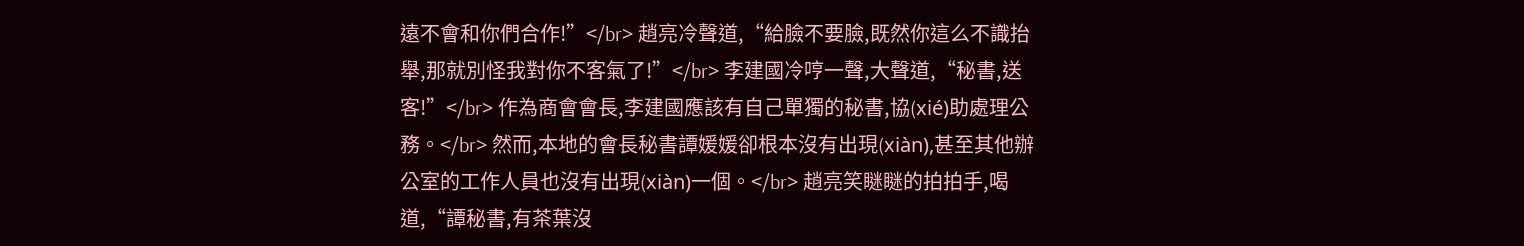遠不會和你們合作!”</br> 趙亮冷聲道,“給臉不要臉,既然你這么不識抬舉,那就別怪我對你不客氣了!”</br> 李建國冷哼一聲,大聲道,“秘書,送客!”</br> 作為商會會長,李建國應該有自己單獨的秘書,協(xié)助處理公務。</br> 然而,本地的會長秘書譚媛媛卻根本沒有出現(xiàn),甚至其他辦公室的工作人員也沒有出現(xiàn)一個。</br> 趙亮笑瞇瞇的拍拍手,喝道,“譚秘書,有茶葉沒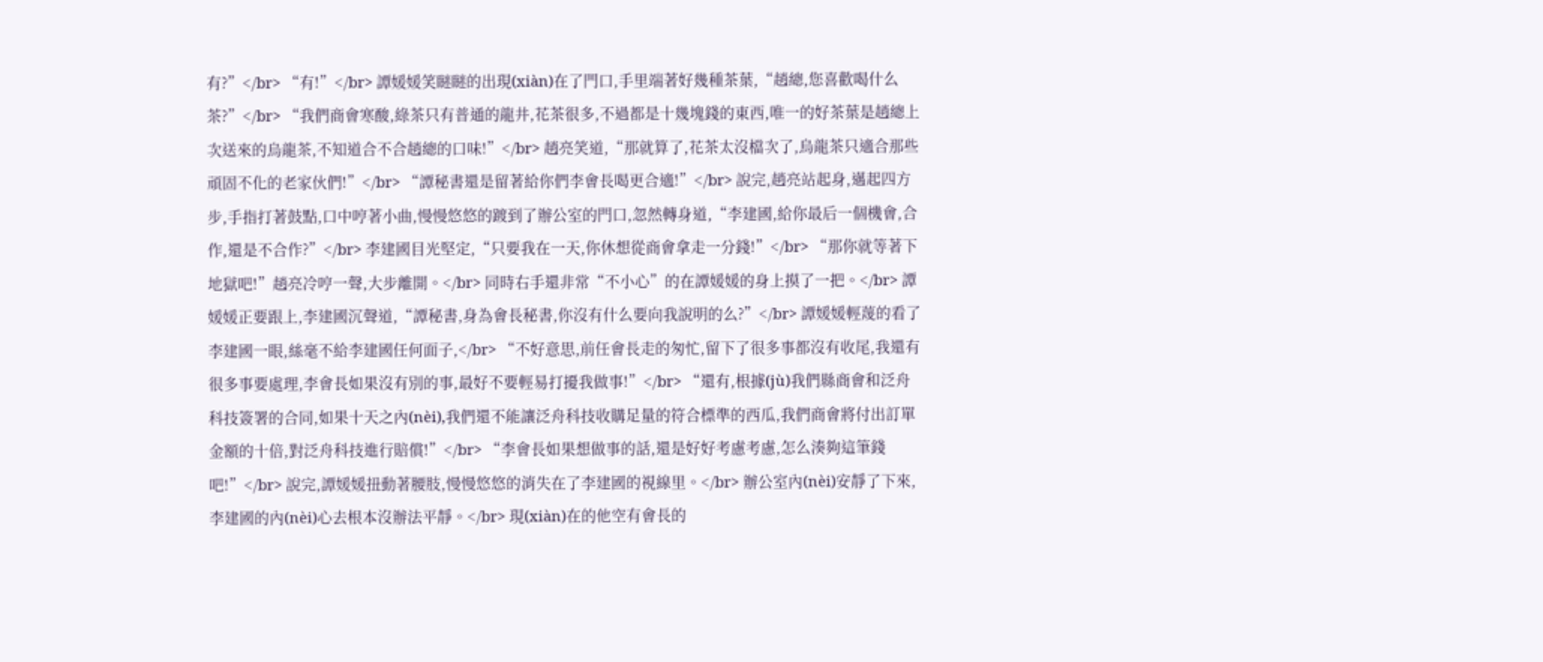有?”</br> “有!”</br> 譚媛媛笑瞇瞇的出現(xiàn)在了門口,手里端著好幾種茶葉,“趙總,您喜歡喝什么茶?”</br> “我們商會寒酸,綠茶只有普通的龍井,花茶很多,不過都是十幾塊錢的東西,唯一的好茶葉是趙總上次送來的烏龍茶,不知道合不合趙總的口味!”</br> 趙亮笑道,“那就算了,花茶太沒檔次了,烏龍茶只適合那些頑固不化的老家伙們!”</br> “譚秘書還是留著給你們李會長喝更合適!”</br> 說完,趙亮站起身,邁起四方步,手指打著鼓點,口中哼著小曲,慢慢悠悠的踱到了辦公室的門口,忽然轉身道,“李建國,給你最后一個機會,合作,還是不合作?”</br> 李建國目光堅定,“只要我在一天,你休想從商會拿走一分錢!”</br> “那你就等著下地獄吧!”趙亮冷哼一聲,大步離開。</br> 同時右手還非常“不小心”的在譚媛媛的身上摸了一把。</br> 譚媛媛正要跟上,李建國沉聲道,“譚秘書,身為會長秘書,你沒有什么要向我說明的么?”</br> 譚媛媛輕蔑的看了李建國一眼,絲毫不給李建國任何面子,</br> “不好意思,前任會長走的匆忙,留下了很多事都沒有收尾,我還有很多事要處理,李會長如果沒有別的事,最好不要輕易打擾我做事!”</br> “還有,根據(jù)我們縣商會和泛舟科技簽署的合同,如果十天之內(nèi),我們還不能讓泛舟科技收購足量的符合標準的西瓜,我們商會將付出訂單金額的十倍,對泛舟科技進行賠償!”</br> “李會長如果想做事的話,還是好好考慮考慮,怎么湊夠這筆錢吧!”</br> 說完,譚媛媛扭動著腰肢,慢慢悠悠的消失在了李建國的視線里。</br> 辦公室內(nèi)安靜了下來,李建國的內(nèi)心去根本沒辦法平靜。</br> 現(xiàn)在的他空有會長的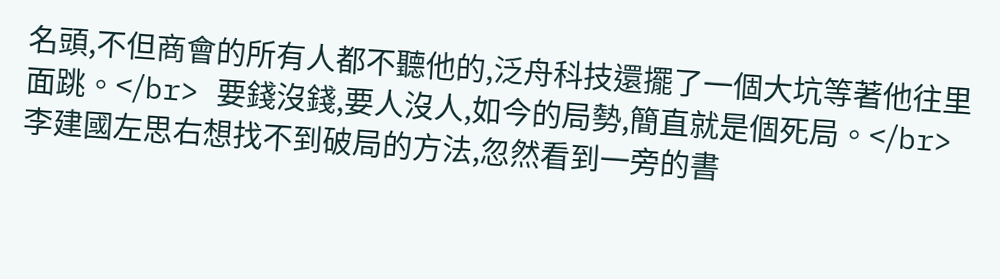名頭,不但商會的所有人都不聽他的,泛舟科技還擺了一個大坑等著他往里面跳。</br> 要錢沒錢,要人沒人,如今的局勢,簡直就是個死局。</br> 李建國左思右想找不到破局的方法,忽然看到一旁的書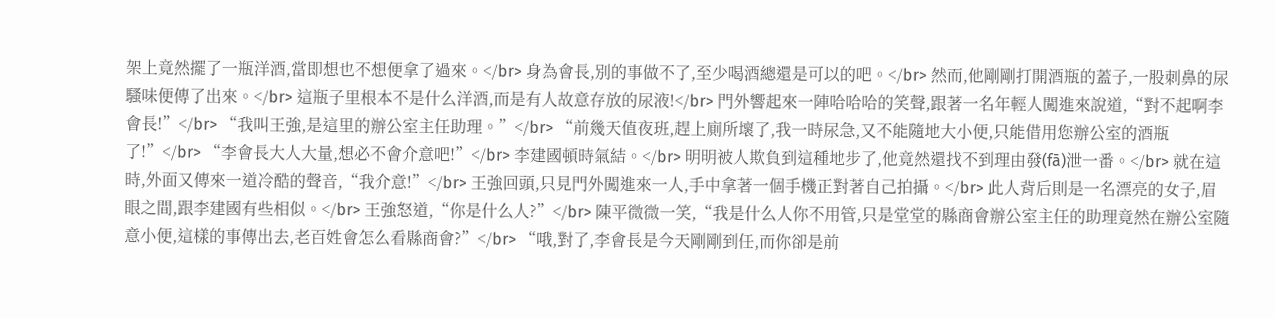架上竟然擺了一瓶洋酒,當即想也不想便拿了過來。</br> 身為會長,別的事做不了,至少喝酒總還是可以的吧。</br> 然而,他剛剛打開酒瓶的蓋子,一股刺鼻的尿騷味便傳了出來。</br> 這瓶子里根本不是什么洋酒,而是有人故意存放的尿液!</br> 門外響起來一陣哈哈哈的笑聲,跟著一名年輕人闖進來說道,“對不起啊李會長!”</br> “我叫王強,是這里的辦公室主任助理。”</br> “前幾天值夜班,趕上廁所壞了,我一時尿急,又不能隨地大小便,只能借用您辦公室的酒瓶了!”</br> “李會長大人大量,想必不會介意吧!”</br> 李建國頓時氣結。</br> 明明被人欺負到這種地步了,他竟然還找不到理由發(fā)泄一番。</br> 就在這時,外面又傳來一道冷酷的聲音,“我介意!”</br> 王強回頭,只見門外闖進來一人,手中拿著一個手機正對著自己拍攝。</br> 此人背后則是一名漂亮的女子,眉眼之間,跟李建國有些相似。</br> 王強怒道,“你是什么人?”</br> 陳平微微一笑,“我是什么人你不用管,只是堂堂的縣商會辦公室主任的助理竟然在辦公室隨意小便,這樣的事傳出去,老百姓會怎么看縣商會?”</br> “哦,對了,李會長是今天剛剛到任,而你卻是前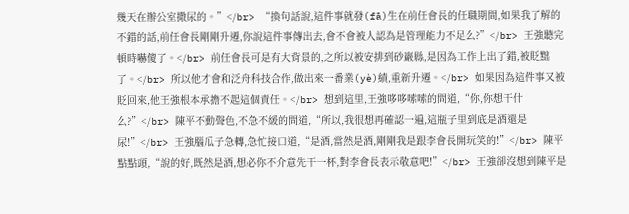幾天在辦公室撒尿的。”</br> “換句話說,這件事就發(fā)生在前任會長的任職期間,如果我了解的不錯的話,前任會長剛剛升遷,你說這件事傳出去,會不會被人認為是管理能力不足么?”</br> 王強聽完頓時嚇傻了。</br> 前任會長可是有大背景的,之所以被安排到砂巖縣,是因為工作上出了錯,被貶黜了。</br> 所以他才會和泛舟科技合作,做出來一番業(yè)績,重新升遷。</br> 如果因為這件事又被貶回來,他王強根本承擔不起這個責任。</br> 想到這里,王強哆哆嗦嗦的問道,“你,你想干什么?”</br> 陳平不動聲色,不急不緩的問道,“所以,我很想再確認一遍,這瓶子里到底是酒還是尿!”</br> 王強腦瓜子急轉,急忙接口道,“是酒,當然是酒,剛剛我是跟李會長開玩笑的!”</br> 陳平點點頭,“說的好,既然是酒,想必你不介意先干一杯,對李會長表示敬意吧!”</br> 王強卻沒想到陳平是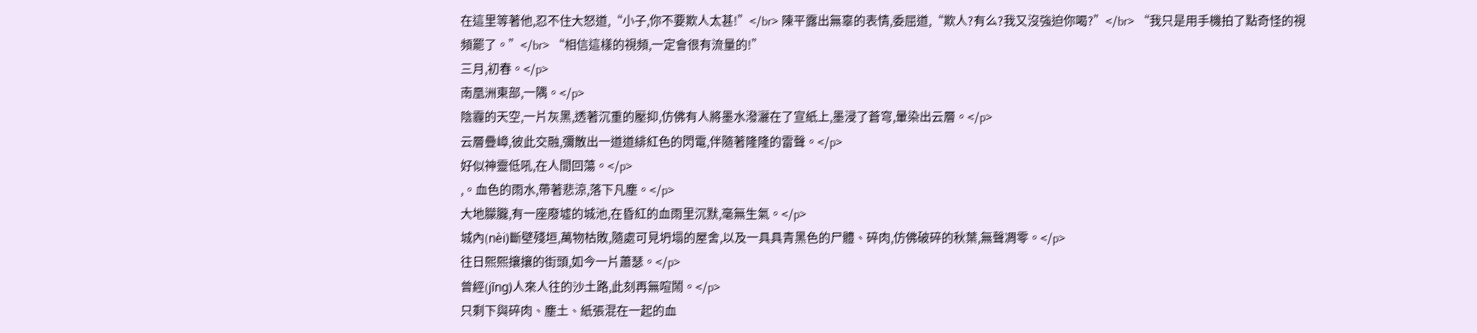在這里等著他,忍不住大怒道,“小子,你不要欺人太甚!”</br> 陳平露出無辜的表情,委屈道,“欺人?有么?我又沒強迫你喝?”</br> “我只是用手機拍了點奇怪的視頻罷了。”</br> “相信這樣的視頻,一定會很有流量的!”
三月,初春。</p>
南凰洲東部,一隅。</p>
陰霾的天空,一片灰黑,透著沉重的壓抑,仿佛有人將墨水潑灑在了宣紙上,墨浸了蒼穹,暈染出云層。</p>
云層疊嶂,彼此交融,彌散出一道道緋紅色的閃電,伴隨著隆隆的雷聲。</p>
好似神靈低吼,在人間回蕩。</p>
,。血色的雨水,帶著悲涼,落下凡塵。</p>
大地朦朧,有一座廢墟的城池,在昏紅的血雨里沉默,毫無生氣。</p>
城內(nèi)斷壁殘垣,萬物枯敗,隨處可見坍塌的屋舍,以及一具具青黑色的尸體、碎肉,仿佛破碎的秋葉,無聲凋零。</p>
往日熙熙攘攘的街頭,如今一片蕭瑟。</p>
曾經(jīng)人來人往的沙土路,此刻再無喧鬧。</p>
只剩下與碎肉、塵土、紙張混在一起的血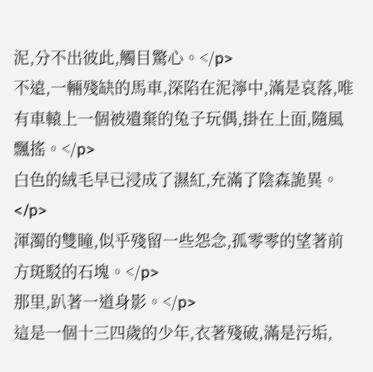泥,分不出彼此,觸目驚心。</p>
不遠,一輛殘缺的馬車,深陷在泥濘中,滿是哀落,唯有車轅上一個被遺棄的兔子玩偶,掛在上面,隨風飄搖。</p>
白色的絨毛早已浸成了濕紅,充滿了陰森詭異。</p>
渾濁的雙瞳,似乎殘留一些怨念,孤零零的望著前方斑駁的石塊。</p>
那里,趴著一道身影。</p>
這是一個十三四歲的少年,衣著殘破,滿是污垢,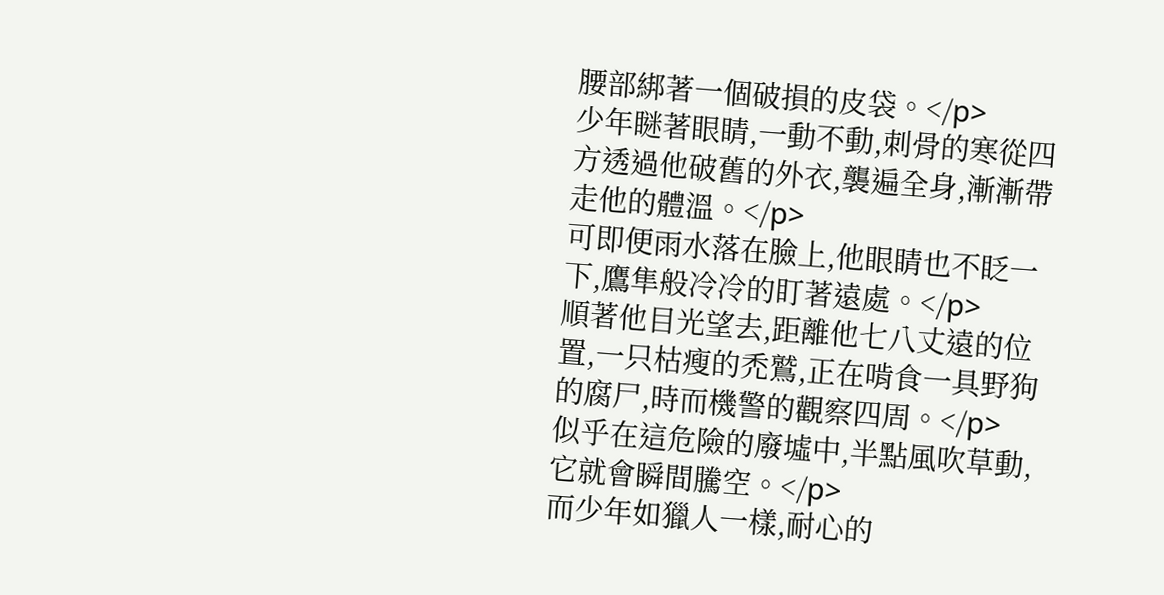腰部綁著一個破損的皮袋。</p>
少年瞇著眼睛,一動不動,刺骨的寒從四方透過他破舊的外衣,襲遍全身,漸漸帶走他的體溫。</p>
可即便雨水落在臉上,他眼睛也不眨一下,鷹隼般冷冷的盯著遠處。</p>
順著他目光望去,距離他七八丈遠的位置,一只枯瘦的禿鷲,正在啃食一具野狗的腐尸,時而機警的觀察四周。</p>
似乎在這危險的廢墟中,半點風吹草動,它就會瞬間騰空。</p>
而少年如獵人一樣,耐心的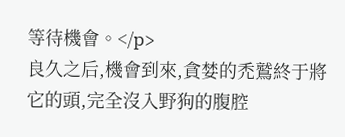等待機會。</p>
良久之后,機會到來,貪婪的禿鷲終于將它的頭,完全沒入野狗的腹腔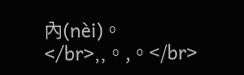內(nèi)。</br>,,。,。</br>